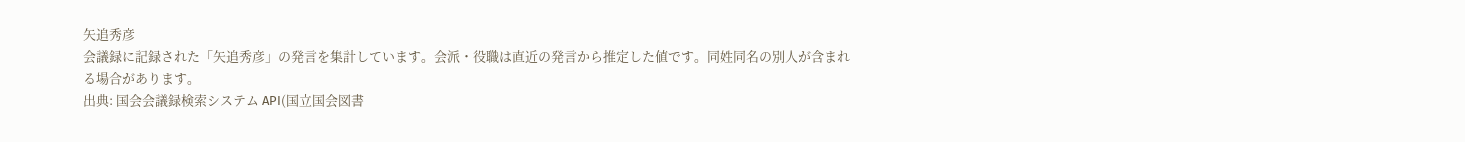矢追秀彦
会議録に記録された「矢追秀彦」の発言を集計しています。会派・役職は直近の発言から推定した値です。同姓同名の別人が含まれる場合があります。
出典: 国会会議録検索システム API(国立国会図書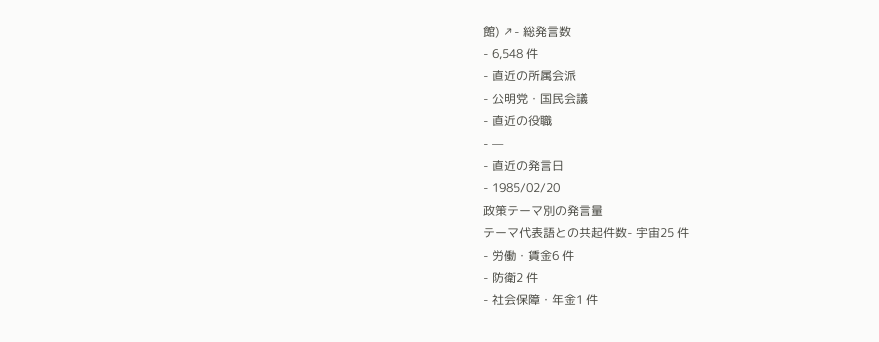館) ↗- 総発言数
- 6,548 件
- 直近の所属会派
- 公明党・国民会議
- 直近の役職
- —
- 直近の発言日
- 1985/02/20
政策テーマ別の発言量
テーマ代表語との共起件数- 宇宙25 件
- 労働・賃金6 件
- 防衛2 件
- 社会保障・年金1 件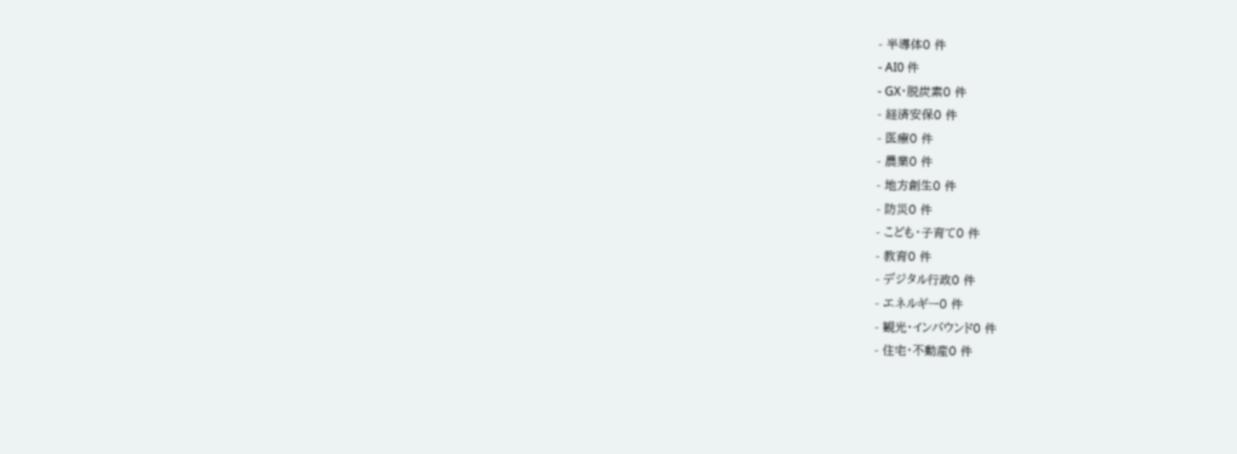- 半導体0 件
- AI0 件
- GX・脱炭素0 件
- 経済安保0 件
- 医療0 件
- 農業0 件
- 地方創生0 件
- 防災0 件
- こども・子育て0 件
- 教育0 件
- デジタル行政0 件
- エネルギー0 件
- 観光・インバウンド0 件
- 住宅・不動産0 件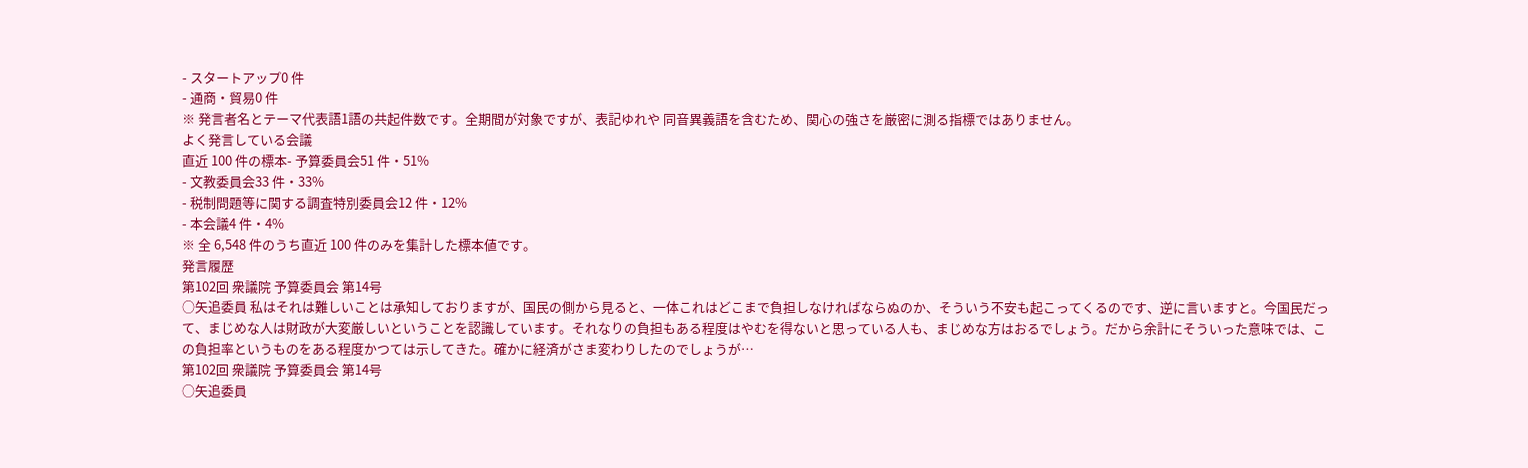- スタートアップ0 件
- 通商・貿易0 件
※ 発言者名とテーマ代表語1語の共起件数です。全期間が対象ですが、表記ゆれや 同音異義語を含むため、関心の強さを厳密に測る指標ではありません。
よく発言している会議
直近 100 件の標本- 予算委員会51 件・51%
- 文教委員会33 件・33%
- 税制問題等に関する調査特別委員会12 件・12%
- 本会議4 件・4%
※ 全 6,548 件のうち直近 100 件のみを集計した標本値です。
発言履歴
第102回 衆議院 予算委員会 第14号
○矢追委員 私はそれは難しいことは承知しておりますが、国民の側から見ると、一体これはどこまで負担しなければならぬのか、そういう不安も起こってくるのです、逆に言いますと。今国民だって、まじめな人は財政が大変厳しいということを認識しています。それなりの負担もある程度はやむを得ないと思っている人も、まじめな方はおるでしょう。だから余計にそういった意味では、この負担率というものをある程度かつては示してきた。確かに経済がさま変わりしたのでしょうが…
第102回 衆議院 予算委員会 第14号
○矢追委員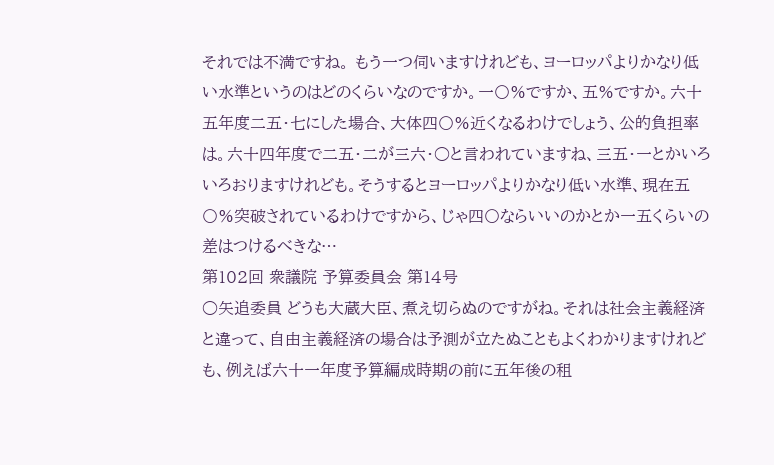それでは不満ですね。 もう一つ伺いますけれども、ヨーロッパよりかなり低い水準というのはどのくらいなのですか。一〇%ですか、五%ですか。六十五年度二五・七にした場合、大体四〇%近くなるわけでしょう、公的負担率は。六十四年度で二五・二が三六・○と言われていますね、三五・一とかいろいろおりますけれども。そうするとヨーロッパよりかなり低い水準、現在五〇%突破されているわけですから、じゃ四〇ならいいのかとか一五くらいの差はつけるべきな…
第102回 衆議院 予算委員会 第14号
○矢追委員 どうも大蔵大臣、煮え切らぬのですがね。それは社会主義経済と違って、自由主義経済の場合は予測が立たぬこともよくわかりますけれども、例えば六十一年度予算編成時期の前に五年後の租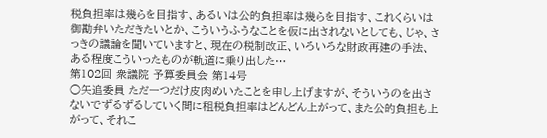税負担率は幾らを目指す、あるいは公的負担率は幾らを目指す、これくらいは御勘弁いただきたいとか、こういうふうなことを仮に出されないとしても、じゃ、さっきの議論を聞いていますと、現在の税制改正、いろいろな財政再建の手法、ある程度こういったものが軌道に乗り出した…
第102回 衆議院 予算委員会 第14号
○矢追委員 ただ一つだけ皮肉めいたことを申し上げますが、そういうのを出さないでずるずるしていく間に租税負担率はどんどん上がって、また公的負担も上がって、それこ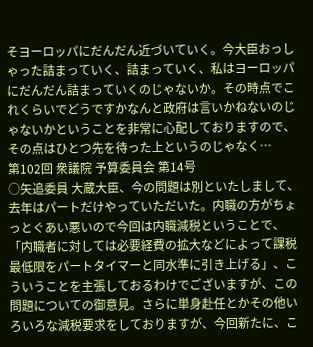そヨーロッパにだんだん近づいていく。今大臣おっしゃった詰まっていく、詰まっていく、私はヨーロッパにだんだん詰まっていくのじゃないか。その時点でこれくらいでどうですかなんと政府は言いかねないのじゃないかということを非常に心配しておりますので、その点はひとつ先を待った上というのじゃなく…
第102回 衆議院 予算委員会 第14号
○矢追委員 大蔵大臣、今の問題は別といたしまして、去年はパートだけやっていただいた。内職の方がちょっとぐあい悪いので今回は内職減税ということで、「内職者に対しては必要経費の拡大などによって課税最低限をパートタイマーと同水準に引き上げる」、こういうことを主張しておるわけでございますが、この問題についての御意見。さらに単身赴任とかその他いろいろな減税要求をしておりますが、今回新たに、こ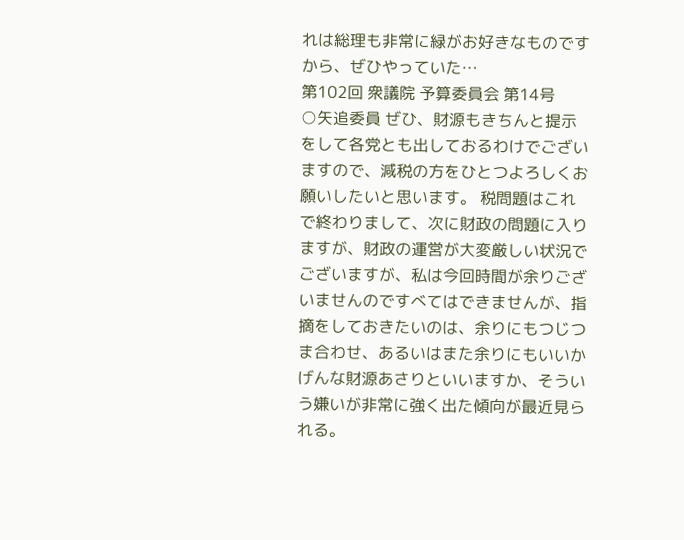れは総理も非常に緑がお好きなものですから、ぜひやっていた…
第102回 衆議院 予算委員会 第14号
○矢追委員 ぜひ、財源もきちんと提示をして各党とも出しておるわけでございますので、減税の方をひとつよろしくお願いしたいと思います。 税問題はこれで終わりまして、次に財政の問題に入りますが、財政の運営が大変厳しい状況でございますが、私は今回時間が余りございませんのですべてはできませんが、指摘をしておきたいのは、余りにもつじつま合わせ、あるいはまた余りにもいいかげんな財源あさりといいますか、そういう嫌いが非常に強く出た傾向が最近見られる。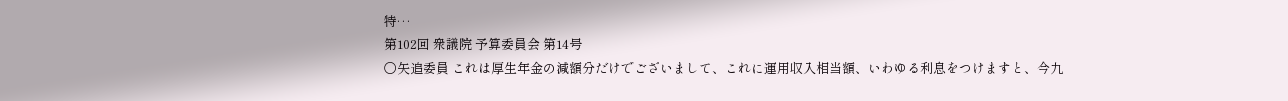特…
第102回 衆議院 予算委員会 第14号
○矢追委員 これは厚生年金の減額分だけでございまして、これに運用収入相当額、いわゆる利息をつけますと、今九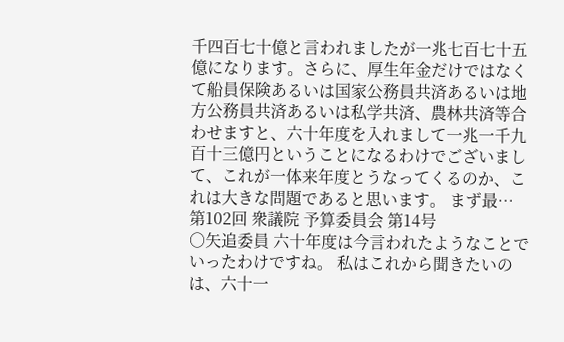千四百七十億と言われましたが一兆七百七十五億になります。さらに、厚生年金だけではなくて船員保険あるいは国家公務員共済あるいは地方公務員共済あるいは私学共済、農林共済等合わせますと、六十年度を入れまして一兆一千九百十三億円ということになるわけでございまして、これが一体来年度とうなってくるのか、これは大きな問題であると思います。 まず最…
第102回 衆議院 予算委員会 第14号
○矢追委員 六十年度は今言われたようなことでいったわけですね。 私はこれから聞きたいのは、六十一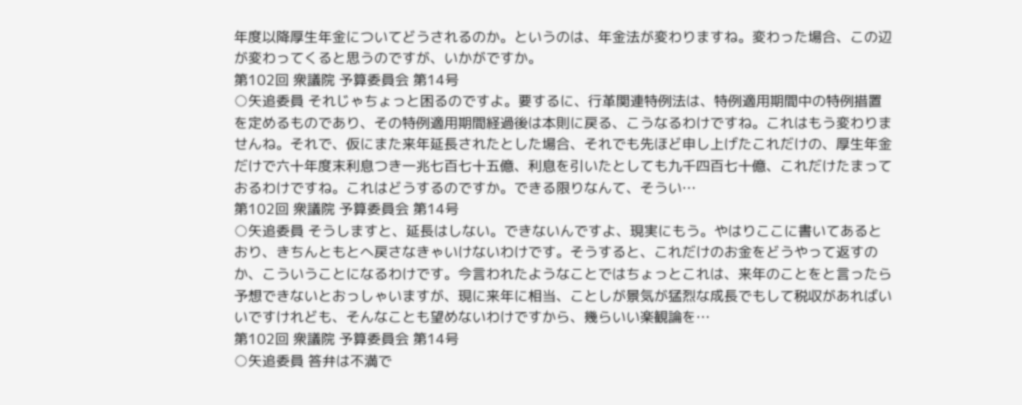年度以降厚生年金についてどうされるのか。というのは、年金法が変わりますね。変わった場合、この辺が変わってくると思うのですが、いかがですか。
第102回 衆議院 予算委員会 第14号
○矢追委員 それじゃちょっと困るのですよ。要するに、行革関連特例法は、特例適用期間中の特例措置を定めるものであり、その特例適用期間経過後は本則に戻る、こうなるわけですね。これはもう変わりませんね。それで、仮にまた来年延長されたとした場合、それでも先ほど申し上げたこれだけの、厚生年金だけで六十年度末利息つき一兆七百七十五億、利息を引いたとしても九千四百七十億、これだけたまっておるわけですね。これはどうするのですか。できる限りなんて、そうい…
第102回 衆議院 予算委員会 第14号
○矢追委員 そうしますと、延長はしない。できないんですよ、現実にもう。やはりここに書いてあるとおり、きちんともとへ戻さなきゃいけないわけです。そうすると、これだけのお金をどうやって返すのか、こういうことになるわけです。今言われたようなことではちょっとこれは、来年のことをと言ったら予想できないとおっしゃいますが、現に来年に相当、ことしが景気が猛烈な成長でもして税収があればいいですけれども、そんなことも望めないわけですから、幾らいい楽観論を…
第102回 衆議院 予算委員会 第14号
○矢追委員 答弁は不満で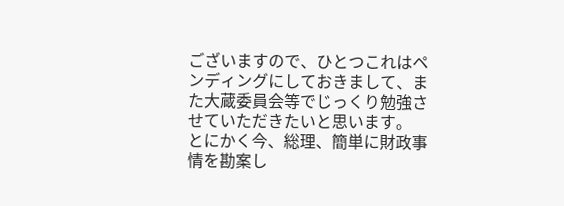ございますので、ひとつこれはペンディングにしておきまして、また大蔵委員会等でじっくり勉強させていただきたいと思います。 とにかく今、総理、簡単に財政事情を勘案し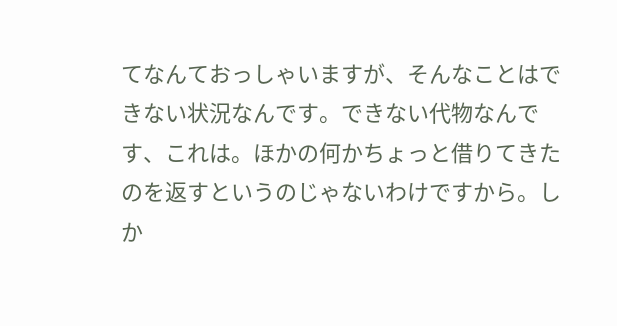てなんておっしゃいますが、そんなことはできない状況なんです。できない代物なんです、これは。ほかの何かちょっと借りてきたのを返すというのじゃないわけですから。しか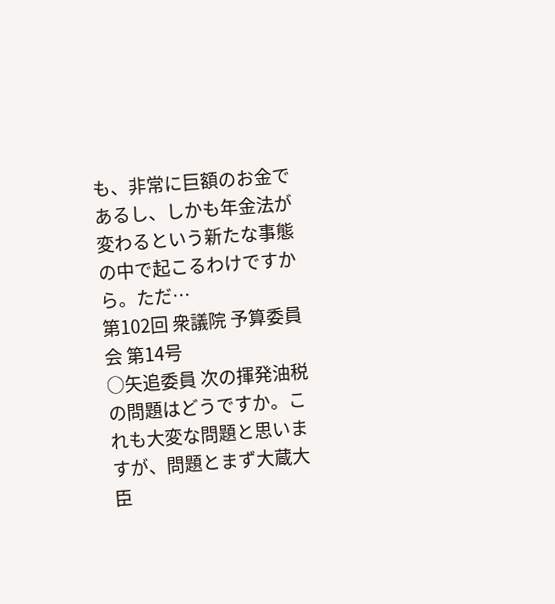も、非常に巨額のお金であるし、しかも年金法が変わるという新たな事態の中で起こるわけですから。ただ…
第102回 衆議院 予算委員会 第14号
○矢追委員 次の揮発油税の問題はどうですか。これも大変な問題と思いますが、問題とまず大蔵大臣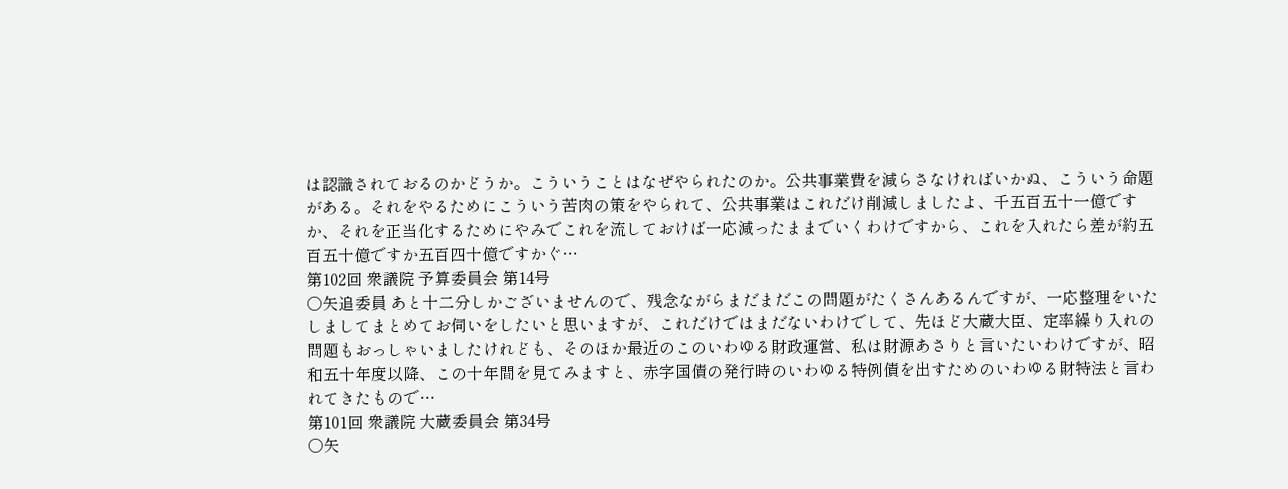は認識されておるのかどうか。こういうことはなぜやられたのか。公共事業費を減らさなければいかぬ、こういう命題がある。それをやるためにこういう苦肉の策をやられて、公共事業はこれだけ削減しましたよ、千五百五十一億ですか、それを正当化するためにやみでこれを流しておけば一応減ったままでいくわけですから、これを入れたら差が約五百五十億ですか五百四十億ですかぐ…
第102回 衆議院 予算委員会 第14号
○矢追委員 あと十二分しかございませんので、残念ながらまだまだこの問題がたくさんあるんですが、一応整理をいたしましてまとめてお伺いをしたいと思いますが、これだけではまだないわけでして、先ほど大蔵大臣、定率繰り入れの問題もおっしゃいましたけれども、そのほか最近のこのいわゆる財政運営、私は財源あさりと言いたいわけですが、昭和五十年度以降、この十年間を見てみますと、赤字国債の発行時のいわゆる特例債を出すためのいわゆる財特法と言われてきたもので…
第101回 衆議院 大蔵委員会 第34号
○矢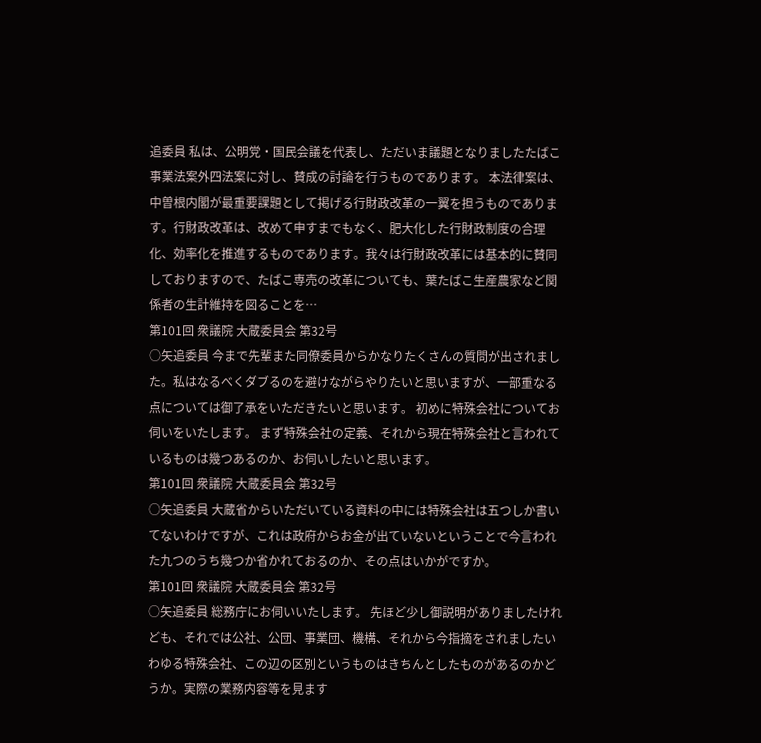追委員 私は、公明党・国民会議を代表し、ただいま議題となりましたたばこ事業法案外四法案に対し、賛成の討論を行うものであります。 本法律案は、中曽根内閣が最重要課題として掲げる行財政改革の一翼を担うものであります。行財政改革は、改めて申すまでもなく、肥大化した行財政制度の合理化、効率化を推進するものであります。我々は行財政改革には基本的に賛同しておりますので、たばこ専売の改革についても、葉たばこ生産農家など関係者の生計維持を図ることを…
第101回 衆議院 大蔵委員会 第32号
○矢追委員 今まで先輩また同僚委員からかなりたくさんの質問が出されました。私はなるべくダブるのを避けながらやりたいと思いますが、一部重なる点については御了承をいただきたいと思います。 初めに特殊会社についてお伺いをいたします。 まず特殊会社の定義、それから現在特殊会社と言われているものは幾つあるのか、お伺いしたいと思います。
第101回 衆議院 大蔵委員会 第32号
○矢追委員 大蔵省からいただいている資料の中には特殊会社は五つしか書いてないわけですが、これは政府からお金が出ていないということで今言われた九つのうち幾つか省かれておるのか、その点はいかがですか。
第101回 衆議院 大蔵委員会 第32号
○矢追委員 総務庁にお伺いいたします。 先ほど少し御説明がありましたけれども、それでは公社、公団、事業団、機構、それから今指摘をされましたいわゆる特殊会社、この辺の区別というものはきちんとしたものがあるのかどうか。実際の業務内容等を見ます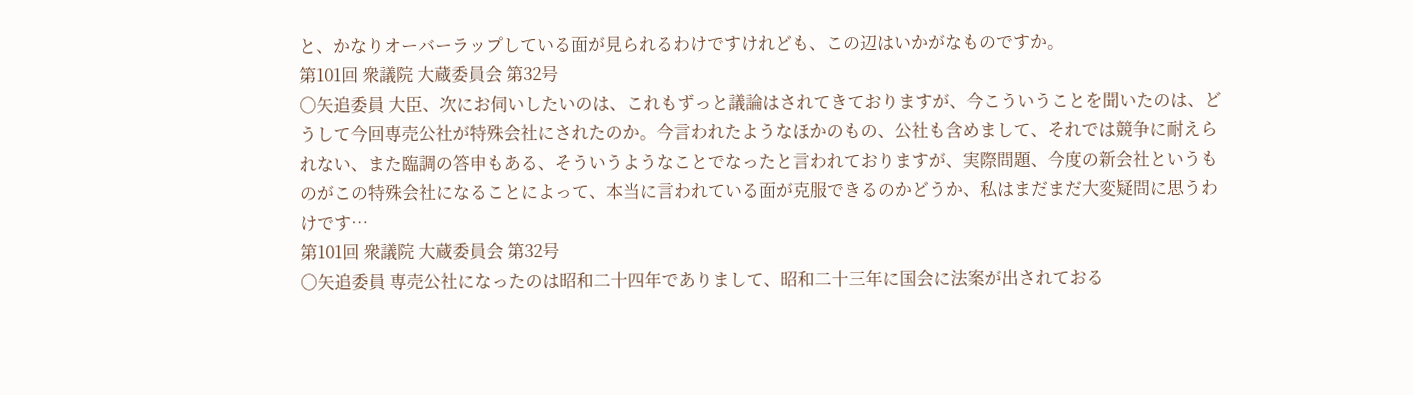と、かなりオーバーラップしている面が見られるわけですけれども、この辺はいかがなものですか。
第101回 衆議院 大蔵委員会 第32号
○矢追委員 大臣、次にお伺いしたいのは、これもずっと議論はされてきておりますが、今こういうことを聞いたのは、どうして今回専売公社が特殊会社にされたのか。今言われたようなほかのもの、公社も含めまして、それでは競争に耐えられない、また臨調の答申もある、そういうようなことでなったと言われておりますが、実際問題、今度の新会社というものがこの特殊会社になることによって、本当に言われている面が克服できるのかどうか、私はまだまだ大変疑問に思うわけです…
第101回 衆議院 大蔵委員会 第32号
○矢追委員 専売公社になったのは昭和二十四年でありまして、昭和二十三年に国会に法案が出されておる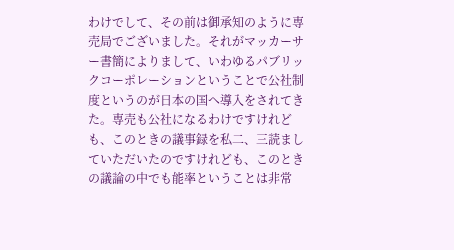わけでして、その前は御承知のように専売局でございました。それがマッカーサー書簡によりまして、いわゆるパブリックコーポレーションということで公社制度というのが日本の国へ導入をされてきた。専売も公社になるわけですけれども、このときの議事録を私二、三読ましていただいたのですけれども、このときの議論の中でも能率ということは非常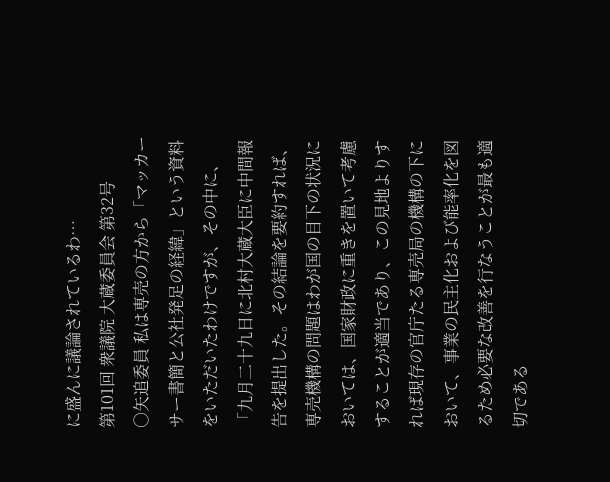に盛んに議論されているわ…
第101回 衆議院 大蔵委員会 第32号
○矢追委員 私は専売の方から「マッカーサー書簡と公社発足の経緯」という資料をいただいたわけですが、その中に、「九月二十九日に北村大蔵大臣に中間報告を提出した。その結論を要約すれば、専売機構の問題はわが国の目下の状況においては、国家財政に重きを置いて考慮することが適当であり、この見地よりすれば現存の官庁たる専売局の機構の下において、事業の民主化および能率化を図るため必要な改善を行なうことが最も適切である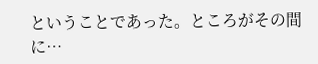ということであった。ところがその間に…